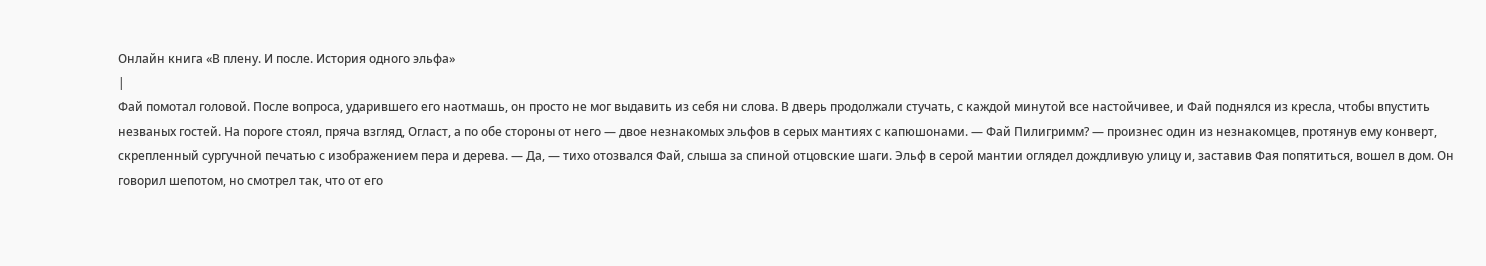Онлайн книга «В плену. И после. История одного эльфа»
|
Фай помотал головой. После вопроса, ударившего его наотмашь, он просто не мог выдавить из себя ни слова. В дверь продолжали стучать, с каждой минутой все настойчивее, и Фай поднялся из кресла, чтобы впустить незваных гостей. На пороге стоял, пряча взгляд, Огласт, а по обе стороны от него — двое незнакомых эльфов в серых мантиях с капюшонами. — Фай Пилигримм? — произнес один из незнакомцев, протянув ему конверт, скрепленный сургучной печатью с изображением пера и дерева. — Да, — тихо отозвался Фай, слыша за спиной отцовские шаги. Эльф в серой мантии оглядел дождливую улицу и, заставив Фая попятиться, вошел в дом. Он говорил шепотом, но смотрел так, что от его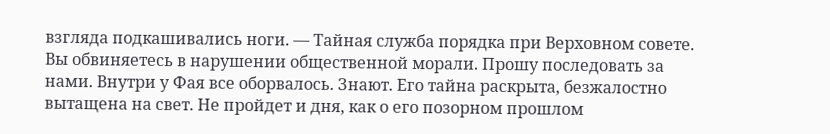взгляда подкашивались ноги. — Тайная служба порядка при Верховном совете. Вы обвиняетесь в нарушении общественной морали. Прошу последовать за нами. Внутри у Фая все оборвалось. Знают. Его тайна раскрыта, безжалостно вытащена на свет. Не пройдет и дня, как о его позорном прошлом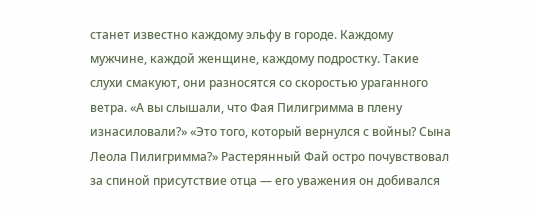станет известно каждому эльфу в городе. Каждому мужчине, каждой женщине, каждому подростку. Такие слухи смакуют, они разносятся со скоростью ураганного ветра. «А вы слышали, что Фая Пилигримма в плену изнасиловали?» «Это того, который вернулся с войны? Сына Леола Пилигримма?» Растерянный Фай остро почувствовал за спиной присутствие отца — его уважения он добивался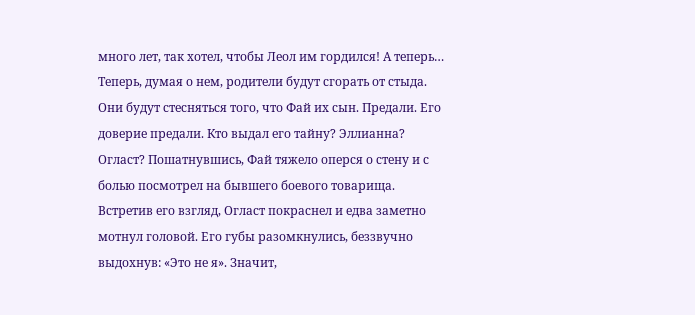много лет, так хотел, чтобы Леол им гордился! А теперь… Теперь, думая о нем, родители будут сгорать от стыда. Они будут стесняться того, что Фай их сын. Предали. Его доверие предали. Кто выдал его тайну? Эллианна? Огласт? Пошатнувшись, Фай тяжело оперся о стену и с болью посмотрел на бывшего боевого товарища. Встретив его взгляд, Огласт покраснел и едва заметно мотнул головой. Его губы разомкнулись, беззвучно выдохнув: «Это не я». Значит,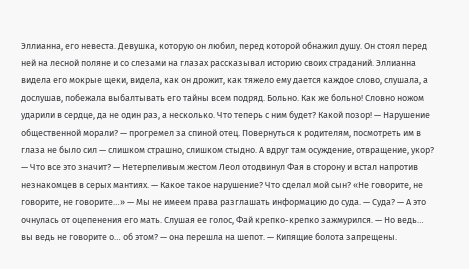Эллианна, его невеста. Девушка, которую он любил, перед которой обнажил душу. Он стоял перед ней на лесной поляне и со слезами на глазах рассказывал историю своих страданий. Эллианна видела его мокрые щеки, видела, как он дрожит, как тяжело ему дается каждое слово, слушала, а дослушав, побежала выбалтывать его тайны всем подряд. Больно. Как же больно! Словно ножом ударили в сердце, да не один раз, а несколько. Что теперь с ним будет? Какой позор! — Нарушение общественной морали? — прогремел за спиной отец. Повернуться к родителям, посмотреть им в глаза не было сил — слишком страшно, слишком стыдно. А вдруг там осуждение, отвращение, укор? — Что все это значит? — Нетерпеливым жестом Леол отодвинул Фая в сторону и встал напротив незнакомцев в серых мантиях. — Какое такое нарушение? Что сделал мой сын? «Не говорите, не говорите, не говорите…» — Мы не имеем права разглашать информацию до суда. — Суда? — А это очнулась от оцепенения его мать. Слушая ее голос, Фай крепко-крепко зажмурился. — Но ведь… вы ведь не говорите о… об этом? — она перешла на шепот. — Кипящие болота запрещены.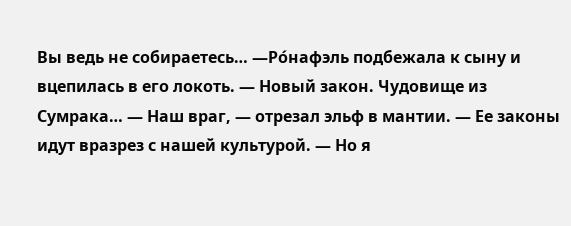Вы ведь не собираетесь… —Ро́нафэль подбежала к сыну и вцепилась в его локоть. — Новый закон. Чудовище из Сумрака… — Наш враг, — отрезал эльф в мантии. — Ее законы идут вразрез с нашей культурой. — Но я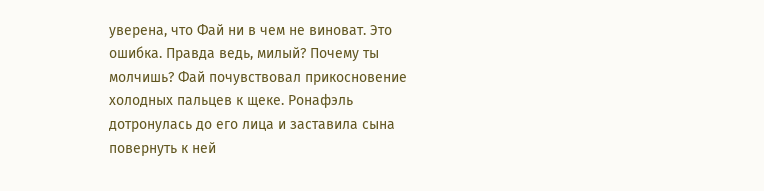уверена, что Фай ни в чем не виноват. Это ошибка. Правда ведь, милый? Почему ты молчишь? Фай почувствовал прикосновение холодных пальцев к щеке. Ронафэль дотронулась до его лица и заставила сына повернуть к ней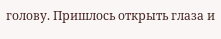голову. Пришлось открыть глаза и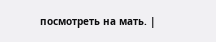посмотреть на мать. |